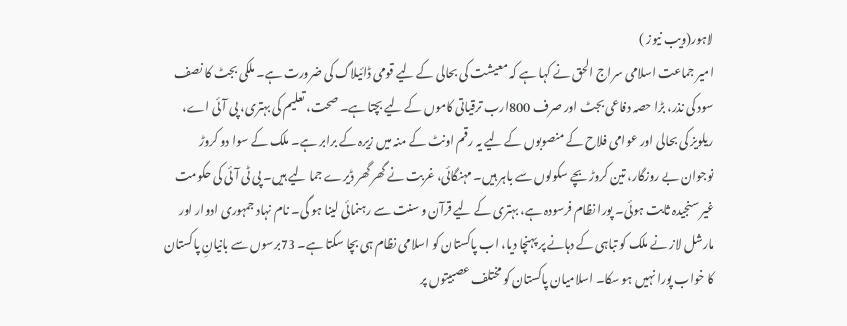لاہور(ویب نیوز )
امیر جماعت اسلامی سراج الحق نے کہا ہے کہ معیشت کی بحالی کے لیے قومی ڈائیلاگ کی ضرورت ہے۔ ملکی بجٹ کا نصف سود کی نذر، بڑا حصہ دفاعی بجٹ اور صرف 800ارب ترقیاتی کاموں کے لیے بچتا ہے۔ صحت، تعلیم کی بہتری، پی آئی اے، ریلویز کی بحالی اور عوامی فلاح کے منصوبوں کے لیے یہ رقم اونٹ کے منہ میں زیرہ کے برابر ہے۔ ملک کے سوا دو کروڑ نوجوان بے روزگار، تین کروڑ بچے سکولوں سے باہر ہیں۔ مہنگائی، غربت نے گھر گھر ڈیرے جما لیے ہیں۔ پی ٹی آئی کی حکومت غیر سنجیدہ ثابت ہوئی۔ پورا نظام فرسودہ ہے، بہتری کے لیے قرآن و سنت سے رہنمائی لینا ہو گی۔ نام نہاد جمہوری ادوار اور مارشل لاز نے ملک کو تباہی کے دہانے پر پہنچا دیا، اب پاکستان کو اسلامی نظام ہی بچا سکتا ہے۔ 73برسوں سے بانیانِ پاکستان کا خواب پورا نہیں ہو سکا۔ اسلامیان پاکستان کو مختلف عصبیتوں پر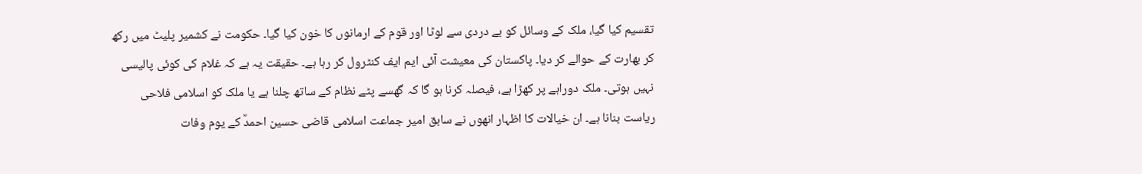تقسیم کیا گیا، ملک کے وسائل کو بے دردی سے لوٹا اور قوم کے ارمانوں کا خون کیا گیا۔ حکومت نے کشمیر پلیٹ میں رکھ کر بھارت کے حوالے کر دیا۔ پاکستان کی معیشت آئی ایم ایف کنٹرول کر رہا ہے۔ حقیقت یہ ہے کہ غلام کی کوئی پالیسی نہیں ہوتی۔ ملک دوراہے پر کھڑا ہے، فیصلہ کرنا ہو گا کہ گھسے پٹے نظام کے ساتھ چلنا ہے یا ملک کو اسلامی فلاحی ریاست بنانا ہے۔ ان خیالات کا اظہار انھوں نے سابق امیر جماعت اسلامی قاضی حسین احمدؒ کے یوم وفات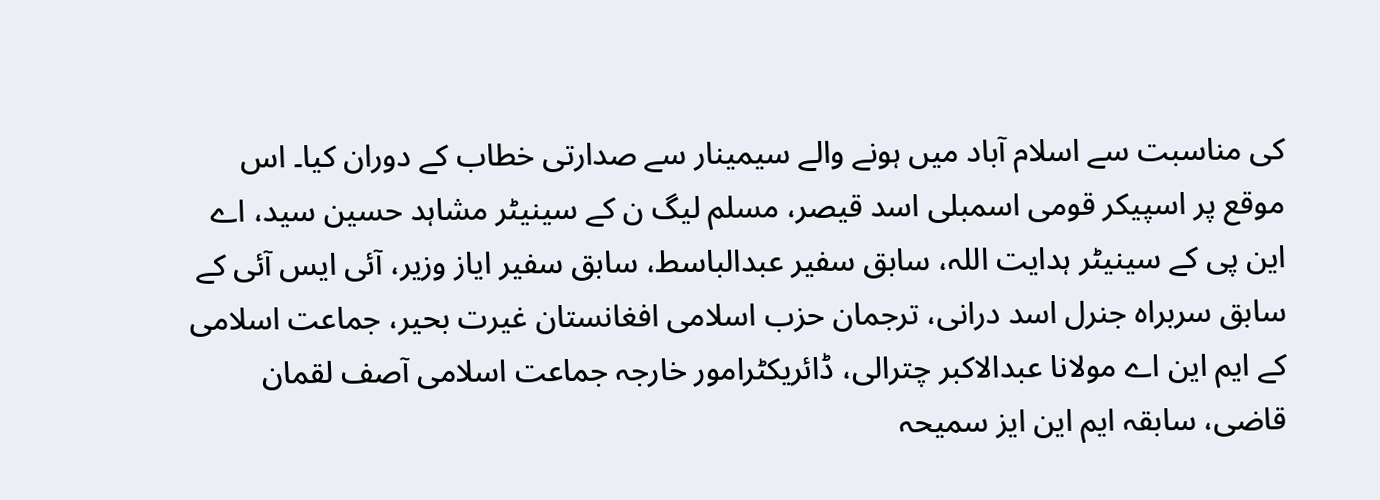کی مناسبت سے اسلام آباد میں ہونے والے سیمینار سے صدارتی خطاب کے دوران کیا۔ اس موقع پر اسپیکر قومی اسمبلی اسد قیصر، مسلم لیگ ن کے سینیٹر مشاہد حسین سید، اے این پی کے سینیٹر ہدایت اللہ، سابق سفیر عبدالباسط، سابق سفیر ایاز وزیر، آئی ایس آئی کے سابق سربراہ جنرل اسد درانی، ترجمان حزب اسلامی افغانستان غیرت بحیر، جماعت اسلامی کے ایم این اے مولانا عبدالاکبر چترالی، ڈائریکٹرامور خارجہ جماعت اسلامی آصف لقمان قاضی، سابقہ ایم این ایز سمیحہ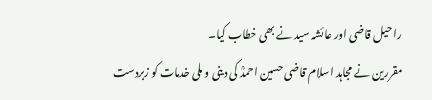راحیل قاضی اور عائشہ سید نے بھی خطاب کیا۔
مقررین نے مجاہد اسلام قاضی حسین احمدؒ کی دینی و ملی خدمات کو زبردست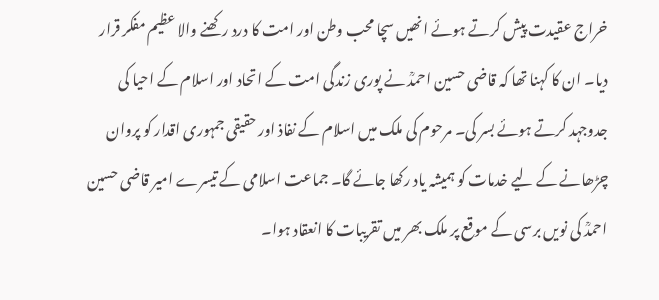خراج عقیدت پیش کرتے ہوئے انھیں سچا محب وطن اور امت کا درد رکھنے والا عظیم مفکر قرار دیا۔ ان کا کہنا تھا کہ قاضی حسین احمدؒ نے پوری زندگی امت کے اتحاد اور اسلام کے احیا کی جدوجہد کرتے ہوئے بسر کی۔ مرحوم کی ملک میں اسلام کے نفاذ اور حقیقی جمہوری اقدار کو پروان چڑھانے کے لیے خدمات کو ہمیشہ یاد رکھا جائے گا۔ جماعت اسلامی کے تیسرے امیر قاضی حسین احمدؒ کی نویں برسی کے موقع پر ملک بھر میں تقریبات کا انعقاد ہوا۔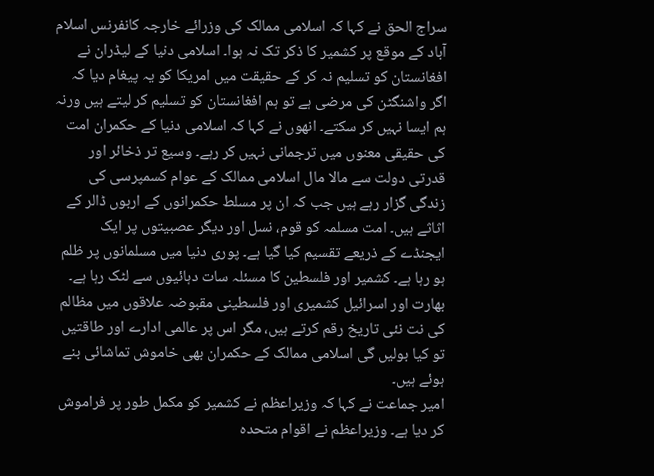سراج الحق نے کہا کہ اسلامی ممالک کی وزرائے خارجہ کانفرنس اسلام آباد کے موقع پر کشمیر کا ذکر تک نہ ہوا۔ اسلامی دنیا کے لیڈران نے افغانستان کو تسلیم نہ کر کے حقیقت میں امریکا کو یہ پیغام دیا کہ اگر واشنگٹن کی مرضی ہے تو ہم افغانستان کو تسلیم کر لیتے ہیں ورنہ ہم ایسا نہیں کر سکتے۔ انھوں نے کہا کہ اسلامی دنیا کے حکمران امت کی حقیقی معنوں میں ترجمانی نہیں کر رہے۔ وسیع تر ذخائر اور قدرتی دولت سے مالا مال اسلامی ممالک کے عوام کسمپرسی کی زندگی گزار رہے ہیں جب کہ ان پر مسلط حکمرانوں کے اربوں ڈالر کے اثاثے ہیں۔ امت مسلمہ کو قوم، نسل اور دیگر عصبیتوں پر ایک ایجنڈے کے ذریعے تقسیم کیا گیا ہے۔ پوری دنیا میں مسلمانوں پر ظلم ہو رہا ہے۔ کشمیر اور فلسطین کا مسئلہ سات دہائیوں سے لٹک رہا ہے۔ بھارت اور اسرائیل کشمیری اور فلسطینی مقبوضہ علاقوں میں مظالم کی نت نئی تاریخ رقم کرتے ہیں، مگر اس پر عالمی ادارے اور طاقتیں تو کیا بولیں گی اسلامی ممالک کے حکمران بھی خاموش تماشائی بنے ہوئے ہیں۔
امیر جماعت نے کہا کہ وزیراعظم نے کشمیر کو مکمل طور پر فراموش کر دیا ہے۔ وزیراعظم نے اقوام متحدہ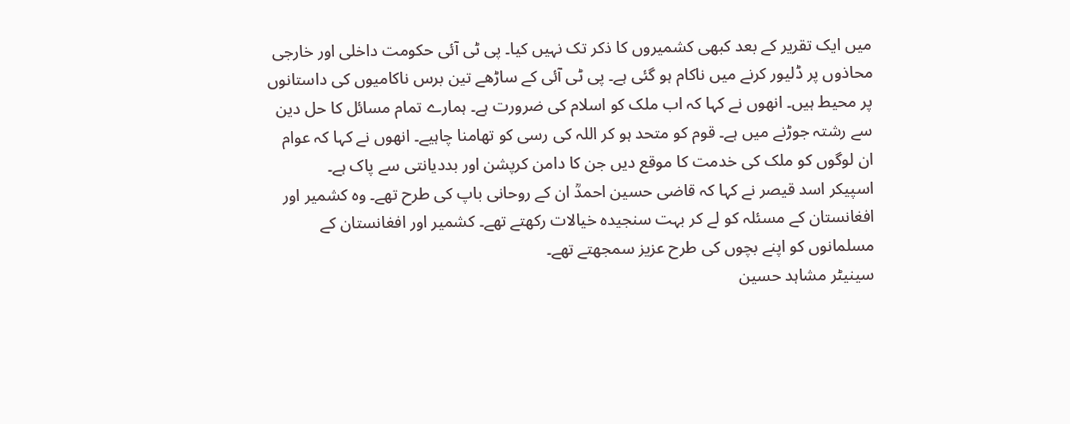میں ایک تقریر کے بعد کبھی کشمیروں کا ذکر تک نہیں کیا۔ پی ٹی آئی حکومت داخلی اور خارجی محاذوں پر ڈلیور کرنے میں ناکام ہو گئی ہے۔ پی ٹی آئی کے ساڑھے تین برس ناکامیوں کی داستانوں پر محیط ہیں۔ انھوں نے کہا کہ اب ملک کو اسلام کی ضرورت ہے۔ ہمارے تمام مسائل کا حل دین سے رشتہ جوڑنے میں ہے۔ قوم کو متحد ہو کر اللہ کی رسی کو تھامنا چاہیے۔ انھوں نے کہا کہ عوام ان لوگوں کو ملک کی خدمت کا موقع دیں جن کا دامن کرپشن اور بددیانتی سے پاک ہے۔
اسپیکر اسد قیصر نے کہا کہ قاضی حسین احمدؒ ان کے روحانی باپ کی طرح تھے۔ وہ کشمیر اور افغانستان کے مسئلہ کو لے کر بہت سنجیدہ خیالات رکھتے تھے۔ کشمیر اور افغانستان کے مسلمانوں کو اپنے بچوں کی طرح عزیز سمجھتے تھے۔
سینیٹر مشاہد حسین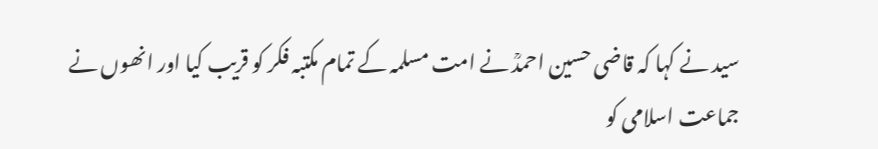سید نے کہا کہ قاضی حسین احمدؒ نے امت مسلمہ کے تمام مکتبہ فکر کو قریب کیا اور انھوں نے جماعت اسلامی کو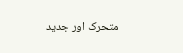متحرک اور جدید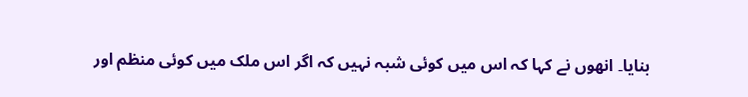بنایا۔ انھوں نے کہا کہ اس میں کوئی شبہ نہیں کہ اگر اس ملک میں کوئی منظم اور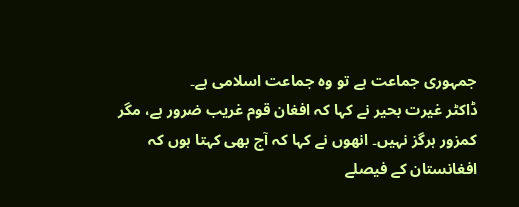جمہوری جماعت ہے تو وہ جماعت اسلامی ہے۔
ڈاکٹر غیرت بحیر نے کہا کہ افغان قوم غریب ضرور ہے، مگر کمزور ہرگز نہیں۔ انھوں نے کہا کہ آج بھی کہتا ہوں کہ افغانستان کے فیصلے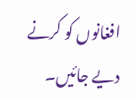افغانوں کو کرنے دیے جائیں۔